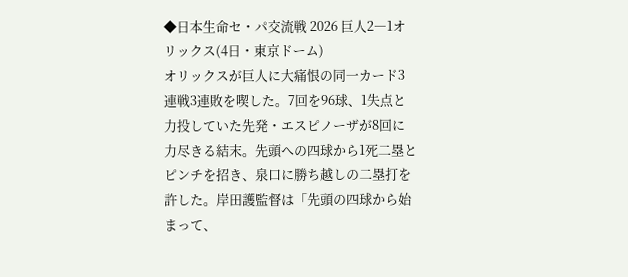◆日本生命セ・パ交流戦 2026 巨人2―1オリックス(4日・東京ドーム)
オリックスが巨人に大痛恨の同一カード3連戦3連敗を喫した。7回を96球、1失点と力投していた先発・エスピノーザが8回に力尽きる結末。先頭への四球から1死二塁とピンチを招き、泉口に勝ち越しの二塁打を許した。岸田護監督は「先頭の四球から始まって、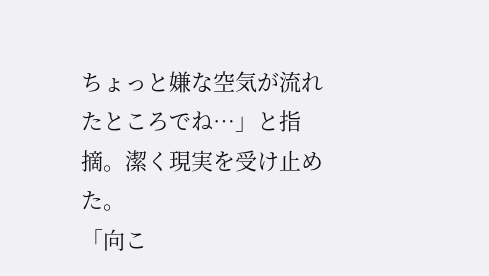ちょっと嫌な空気が流れたところでね…」と指摘。潔く現実を受け止めた。
「向こ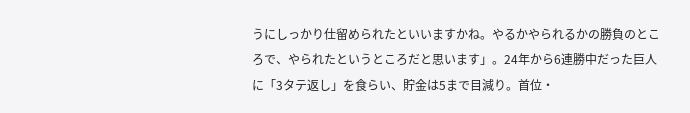うにしっかり仕留められたといいますかね。やるかやられるかの勝負のところで、やられたというところだと思います」。24年から6連勝中だった巨人に「3タテ返し」を食らい、貯金は5まで目減り。首位・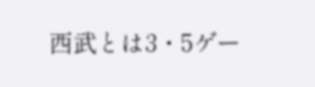西武とは3・5ゲー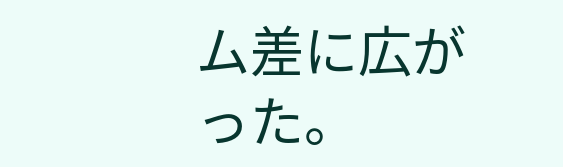ム差に広がった。